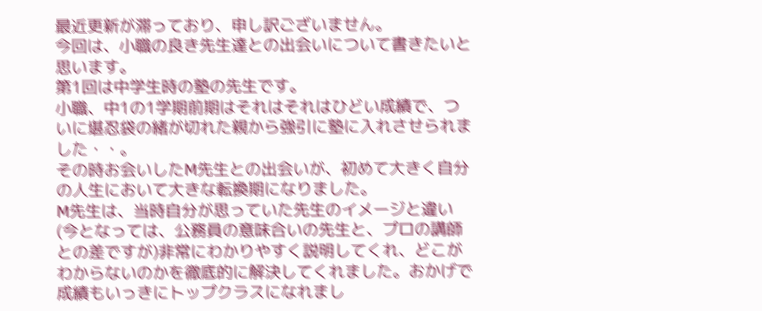最近更新が滞っており、申し訳ございません。
今回は、小職の良き先生達との出会いについて書きたいと思います。
第1回は中学生時の塾の先生です。
小職、中1の1学期前期はそれはそれはひどい成績で、ついに堪忍袋の緒が切れた親から強引に塾に入れさせられました・・。
その時お会いしたM先生との出会いが、初めて大きく自分の人生において大きな転換期になりました。
M先生は、当時自分が思っていた先生のイメージと違い(今となっては、公務員の意味合いの先生と、プロの講師との差ですが)非常にわかりやすく説明してくれ、どこがわからないのかを徹底的に解決してくれました。おかげで成績もいっきにトップクラスになれまし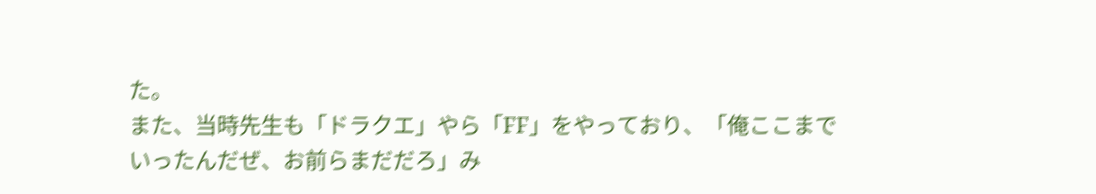た。
また、当時先生も「ドラクエ」やら「FF」をやっており、「俺ここまでいったんだぜ、お前らまだだろ」み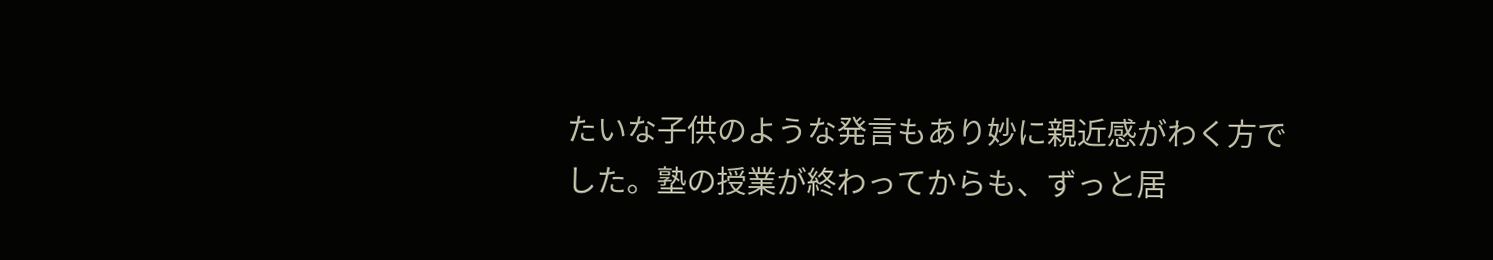たいな子供のような発言もあり妙に親近感がわく方でした。塾の授業が終わってからも、ずっと居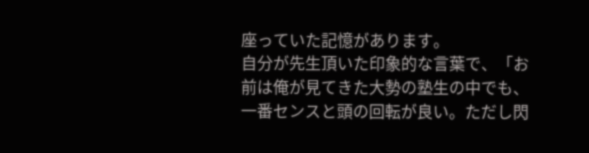座っていた記憶があります。
自分が先生頂いた印象的な言葉で、「お前は俺が見てきた大勢の塾生の中でも、一番センスと頭の回転が良い。ただし閃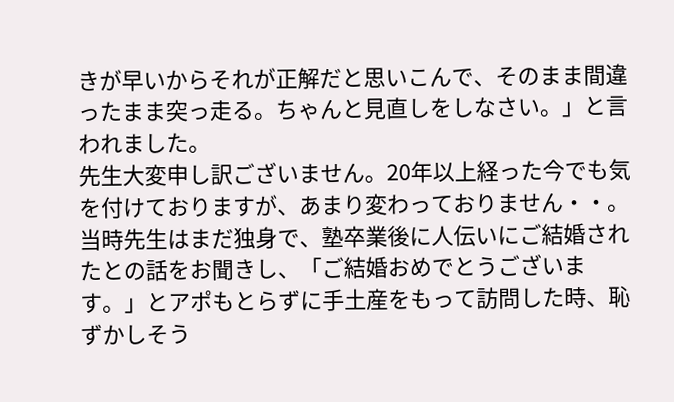きが早いからそれが正解だと思いこんで、そのまま間違ったまま突っ走る。ちゃんと見直しをしなさい。」と言われました。
先生大変申し訳ございません。20年以上経った今でも気を付けておりますが、あまり変わっておりません・・。
当時先生はまだ独身で、塾卒業後に人伝いにご結婚されたとの話をお聞きし、「ご結婚おめでとうございます。」とアポもとらずに手土産をもって訪問した時、恥ずかしそう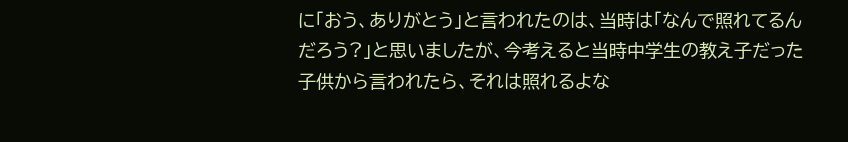に「おう、ありがとう」と言われたのは、当時は「なんで照れてるんだろう?」と思いましたが、今考えると当時中学生の教え子だった子供から言われたら、それは照れるよな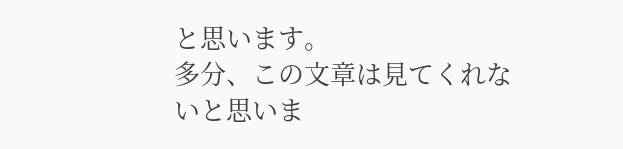と思います。
多分、この文章は見てくれないと思いま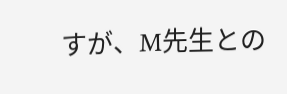すが、M先生との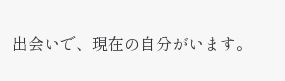出会いで、現在の自分がいます。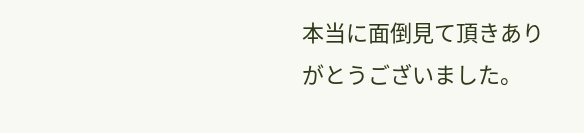本当に面倒見て頂きありがとうございました。